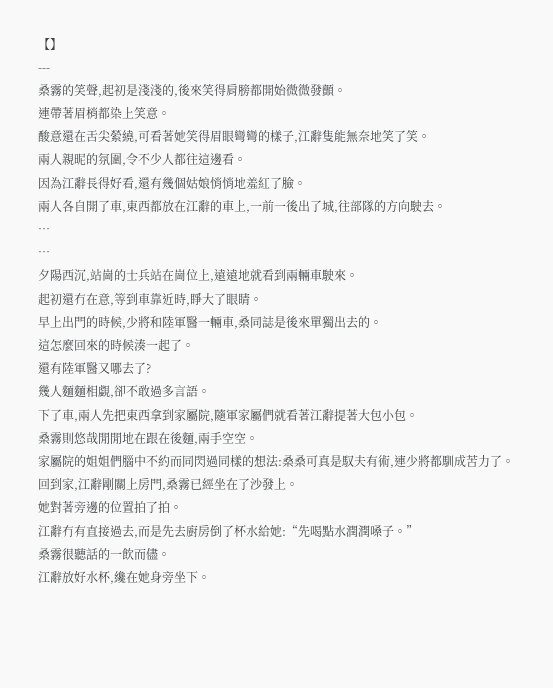【】
---
桑霧的笑聲,起初是淺淺的,後來笑得肩膀都開始微微發顫。
連帶著眉梢都染上笑意。
酸意還在舌尖縈繞,可看著她笑得眉眼彎彎的樣子,江辭隻能無奈地笑了笑。
兩人親昵的氛圍,令不少人都往這邊看。
因為江辭長得好看,還有幾個姑娘悄悄地羞紅了臉。
兩人各自開了車,東西都放在江辭的車上,一前一後出了城,往部隊的方向駛去。
…
…
夕陽西沉,站崗的士兵站在崗位上,遠遠地就看到兩輛車駛來。
起初還冇在意,等到車靠近時,睜大了眼睛。
早上出門的時候,少將和陸軍醫一輛車,桑同誌是後來單獨出去的。
這怎麼回來的時候湊一起了。
還有陸軍醫又哪去了?
幾人麵麵相覷,卻不敢過多言語。
下了車,兩人先把東西拿到家屬院,隨軍家屬們就看著江辭提著大包小包。
桑霧則悠哉閒閒地在跟在後麵,兩手空空。
家屬院的姐姐們腦中不約而同閃過同樣的想法:桑桑可真是馭夫有術,連少將都馴成苦力了。
回到家,江辭剛關上房門,桑霧已經坐在了沙發上。
她對著旁邊的位置拍了拍。
江辭冇有直接過去,而是先去廚房倒了杯水給她:“先喝點水潤潤嗓子。”
桑霧很聽話的一飲而儘。
江辭放好水杯,纔在她身旁坐下。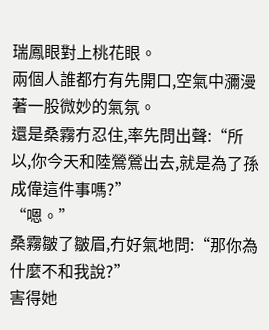瑞鳳眼對上桃花眼。
兩個人誰都冇有先開口,空氣中瀰漫著一股微妙的氣氛。
還是桑霧冇忍住,率先問出聲:“所以,你今天和陸鶯鶯出去,就是為了孫成偉這件事嗎?”
“嗯。”
桑霧皺了皺眉,冇好氣地問:“那你為什麼不和我說?”
害得她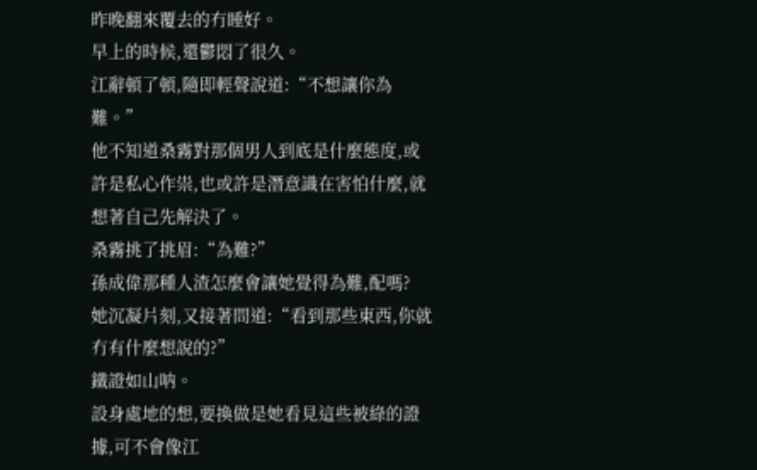昨晚翻來覆去的冇睡好。
早上的時候,還鬱悶了很久。
江辭頓了頓,隨即輕聲說道:“不想讓你為難。”
他不知道桑霧對那個男人到底是什麼態度,或許是私心作祟,也或許是潛意識在害怕什麼,就想著自己先解決了。
桑霧挑了挑眉:“為難?”
孫成偉那種人渣怎麼會讓她覺得為難,配嗎?
她沉凝片刻,又接著問道:“看到那些東西,你就冇有什麼想說的?”
鐵證如山呐。
設身處地的想,要換做是她看見這些被綠的證據,可不會像江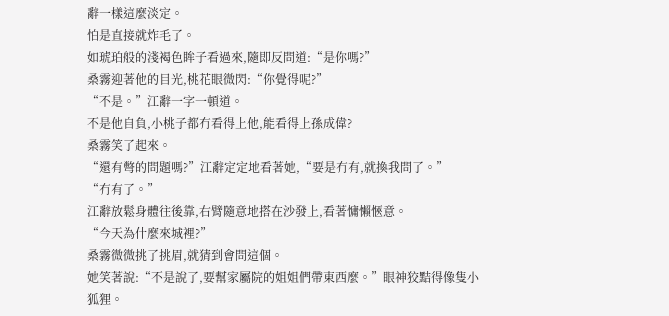辭一樣這麼淡定。
怕是直接就炸毛了。
如琥珀般的淺褐色眸子看過來,隨即反問道:“是你嗎?”
桑霧迎著他的目光,桃花眼微閃:“你覺得呢?”
“不是。”江辭一字一頓道。
不是他自負,小桃子都冇看得上他,能看得上孫成偉?
桑霧笑了起來。
“還有彆的問題嗎?”江辭定定地看著她,“要是冇有,就換我問了。”
“冇有了。”
江辭放鬆身體往後靠,右臂隨意地搭在沙發上,看著慵懶愜意。
“今天為什麼來城裡?”
桑霧微微挑了挑眉,就猜到會問這個。
她笑著說:“不是說了,要幫家屬院的姐姐們帶東西麼。”眼神狡黠得像隻小狐狸。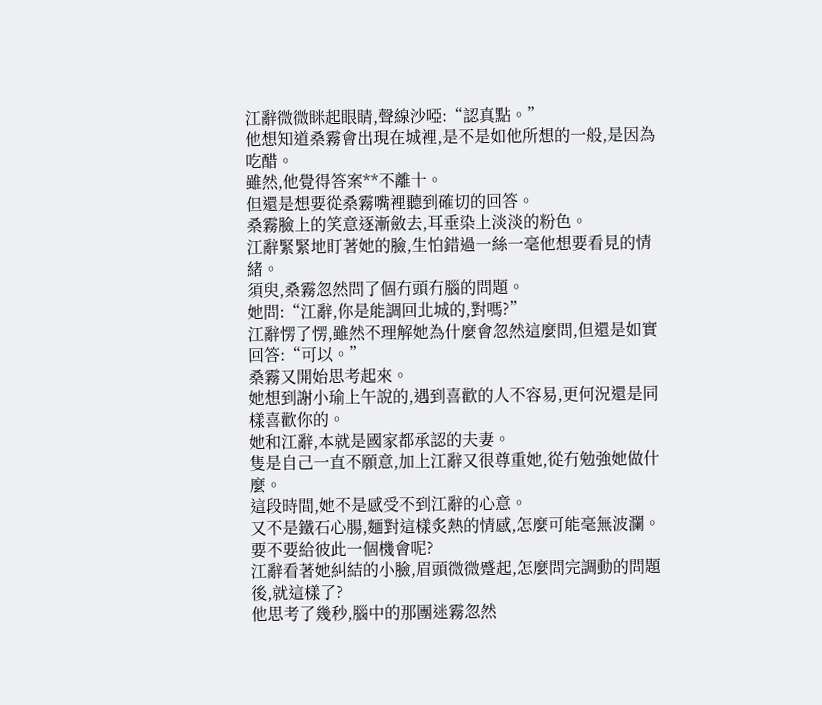江辭微微眯起眼睛,聲線沙啞:“認真點。”
他想知道桑霧會出現在城裡,是不是如他所想的一般,是因為吃醋。
雖然,他覺得答案**不離十。
但還是想要從桑霧嘴裡聽到確切的回答。
桑霧臉上的笑意逐漸斂去,耳垂染上淡淡的粉色。
江辭緊緊地盯著她的臉,生怕錯過一絲一毫他想要看見的情緒。
須臾,桑霧忽然問了個冇頭冇腦的問題。
她問:“江辭,你是能調回北城的,對嗎?”
江辭愣了愣,雖然不理解她為什麼會忽然這麼問,但還是如實回答:“可以。”
桑霧又開始思考起來。
她想到謝小瑜上午說的,遇到喜歡的人不容易,更何況還是同樣喜歡你的。
她和江辭,本就是國家都承認的夫妻。
隻是自己一直不願意,加上江辭又很尊重她,從冇勉強她做什麼。
這段時間,她不是感受不到江辭的心意。
又不是鐵石心腸,麵對這樣炙熱的情感,怎麼可能毫無波瀾。
要不要給彼此一個機會呢?
江辭看著她糾結的小臉,眉頭微微蹙起,怎麼問完調動的問題後,就這樣了?
他思考了幾秒,腦中的那團迷霧忽然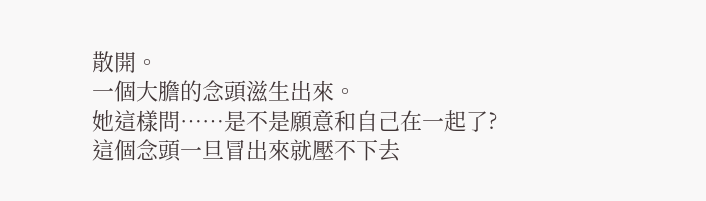散開。
一個大膽的念頭滋生出來。
她這樣問……是不是願意和自己在一起了?
這個念頭一旦冒出來就壓不下去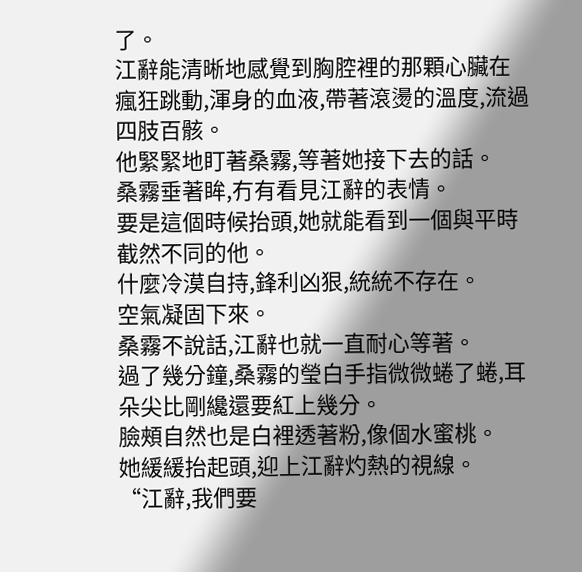了。
江辭能清晰地感覺到胸腔裡的那顆心臟在瘋狂跳動,渾身的血液,帶著滾燙的溫度,流過四肢百骸。
他緊緊地盯著桑霧,等著她接下去的話。
桑霧垂著眸,冇有看見江辭的表情。
要是這個時候抬頭,她就能看到一個與平時截然不同的他。
什麼冷漠自持,鋒利凶狠,統統不存在。
空氣凝固下來。
桑霧不說話,江辭也就一直耐心等著。
過了幾分鐘,桑霧的瑩白手指微微蜷了蜷,耳朵尖比剛纔還要紅上幾分。
臉頰自然也是白裡透著粉,像個水蜜桃。
她緩緩抬起頭,迎上江辭灼熱的視線。
“江辭,我們要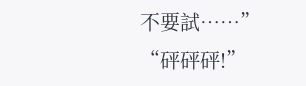不要試……”
“砰砰砰!”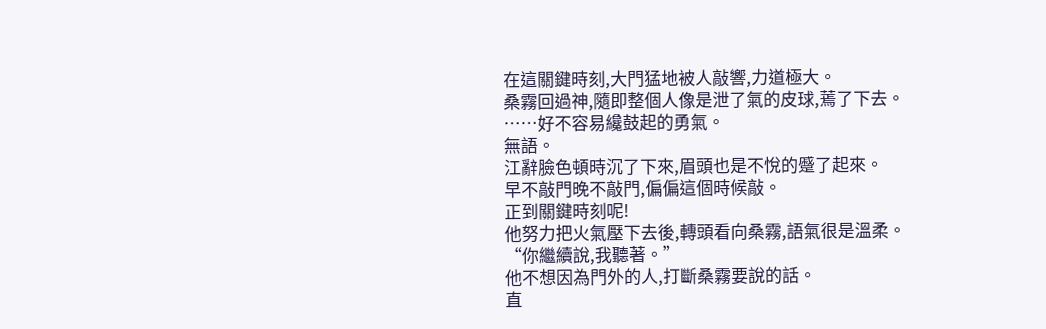在這關鍵時刻,大門猛地被人敲響,力道極大。
桑霧回過神,隨即整個人像是泄了氣的皮球,蔫了下去。
……好不容易纔鼓起的勇氣。
無語。
江辭臉色頓時沉了下來,眉頭也是不悅的蹙了起來。
早不敲門晚不敲門,偏偏這個時候敲。
正到關鍵時刻呢!
他努力把火氣壓下去後,轉頭看向桑霧,語氣很是溫柔。
“你繼續說,我聽著。”
他不想因為門外的人,打斷桑霧要說的話。
直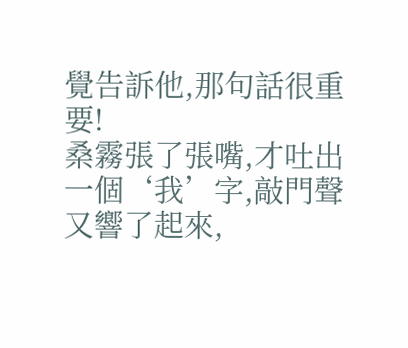覺告訴他,那句話很重要!
桑霧張了張嘴,才吐出一個‘我’字,敲門聲又響了起來,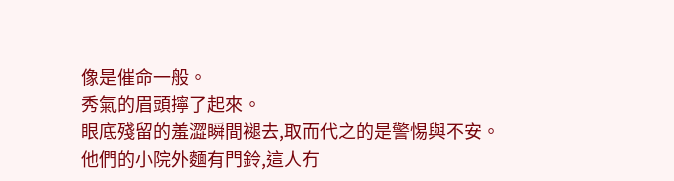像是催命一般。
秀氣的眉頭擰了起來。
眼底殘留的羞澀瞬間褪去,取而代之的是警惕與不安。
他們的小院外麵有門鈴,這人冇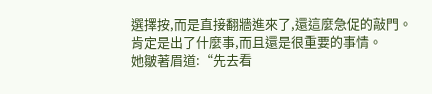選擇按,而是直接翻牆進來了,還這麼急促的敲門。
肯定是出了什麼事,而且還是很重要的事情。
她皺著眉道:“先去看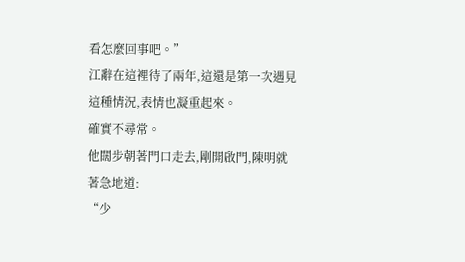看怎麼回事吧。”
江辭在這裡待了兩年,這還是第一次遇見這種情況,表情也凝重起來。
確實不尋常。
他闊步朝著門口走去,剛開啟門,陳明就著急地道:
“少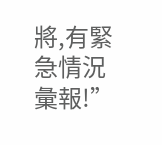將,有緊急情況彙報!”